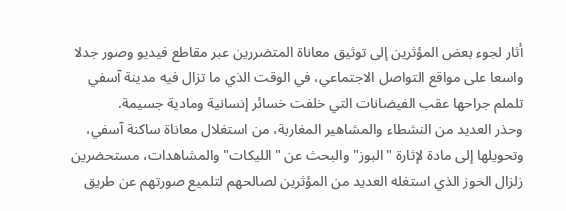أثار لجوء بعض المؤثرين إلى توثيق معاناة المتضررين عبر مقاطع فيديو وصور جدلا واسعا على مواقع التواصل الاجتماعي، في الوقت الذي ما تزال فيه مدينة آسفي تلملم جراحها عقب الفيضانات التي خلفت خسائر إنسانية ومادية جسيمة.
وحذر العديد من النشطاء والمشاهير المغاربة، من استغلال معاناة ساكنة آسفي، وتحويلها إلى مادة لإثارة "البوز" والبحث عن "الليكات" والمشاهدات، مستحضرين زلزال الحوز الذي استغله العديد من المؤثرين لصالحهم لتلميع صورتهم عن طريق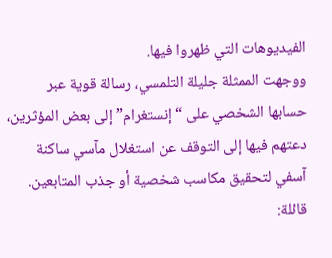الفيديوهات التي ظهروا فيها.
ووجهت الممثلة جليلة التلمسي، رسالة قوية عبر حسابها الشخصي على “إنستغرام” إلى بعض المؤثرين، دعتهم فيها إلى التوقف عن استغلال مآسي ساكنة آسفي لتحقيق مكاسب شخصية أو جذب المتابعين. قائلة: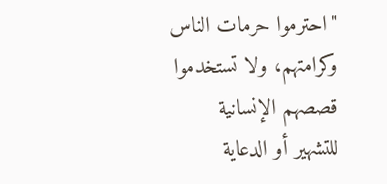"احترموا حرمات الناس وكرامتهم، ولا تستخدموا قصصهم الإنسانية للتشهير أو الدعاية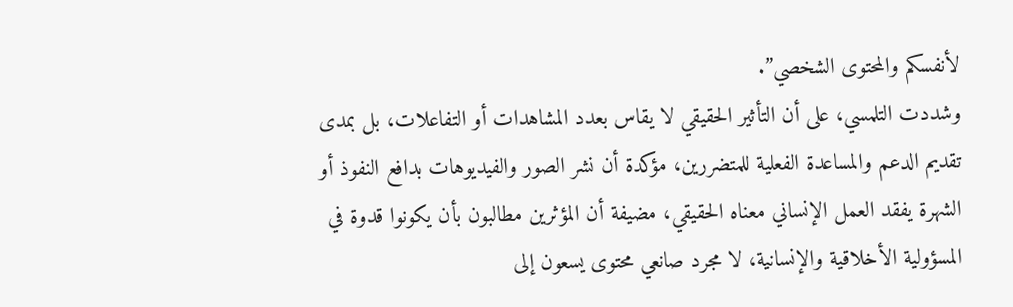لأنفسكم والمحتوى الشخصي”.
وشددت التلمسي، على أن التأثير الحقيقي لا يقاس بعدد المشاهدات أو التفاعلات، بل بمدى تقديم الدعم والمساعدة الفعلية للمتضررين، مؤكدة أن نشر الصور والفيديوهات بدافع النفوذ أو الشهرة يفقد العمل الإنساني معناه الحقيقي، مضيفة أن المؤثرين مطالبون بأن يكونوا قدوة في المسؤولية الأخلاقية والإنسانية، لا مجرد صانعي محتوى يسعون إلى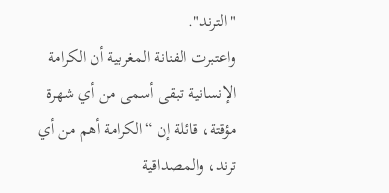"الترند".
واعتبرت الفنانة المغربية أن الكرامة الإنسانية تبقى أسمى من أي شهرة مؤقتة، قائلة إن “الكرامة أهم من أي ترند، والمصداقية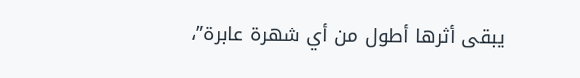يبقى أثرها أطول من أي شهرة عابرة”،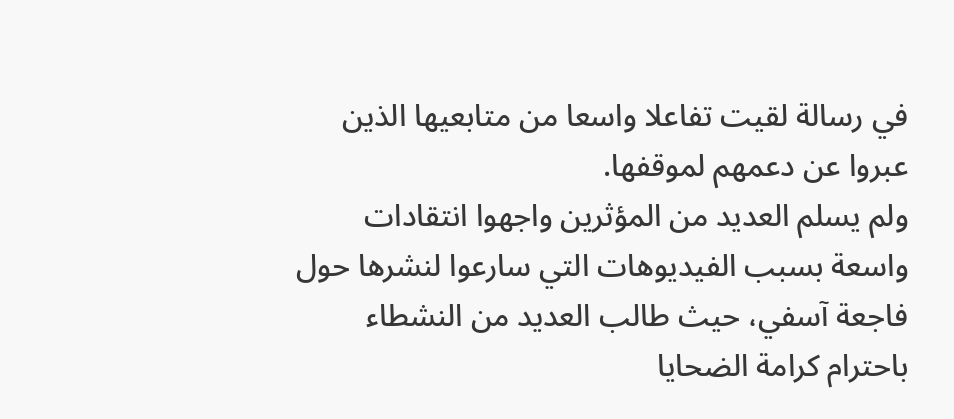في رسالة لقيت تفاعلا واسعا من متابعيها الذين عبروا عن دعمهم لموقفها.
ولم يسلم العديد من المؤثرين واجهوا انتقادات واسعة بسبب الفيديوهات التي سارعوا لنشرها حول فاجعة آسفي، حيث طالب العديد من النشطاء باحترام كرامة الضحايا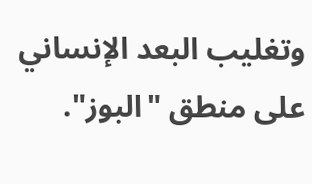وتغليب البعد الإنساني على منطق "البوز".